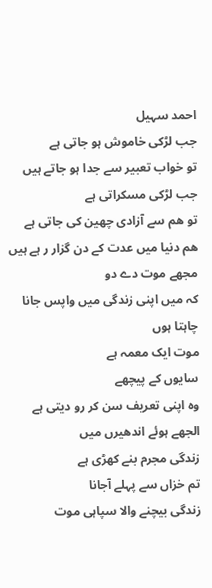احمد سہیل
جب لڑکی خاموش ہو جاتی ہے
تو خواب تعبیر سے جدا ہو جاتے ہیں
جب لڑکی مسکراتی ہے
تو ھم سے آزادی چھین کی جاتی ہے
ھم دنیا میں عدت کے دن گزار ر ہے ہیں
مجھے موت دے دو
کہ میں اپنی زندگی میں واپس جانا چاہتا ہوں
موت ایک معمہ ہے
سایوں کے پیچھے
وہ اپنی تعریف سن کر رو دیتی ہے
الجھے ہوئے اندھیرں میں
زندگی مجرم بنے کھڑی ہے
تم خزاں سے پہلے آجانا
زندگی بیچنے والا سپاہی موت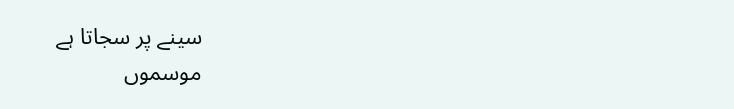سینے پر سجاتا ہے
موسموں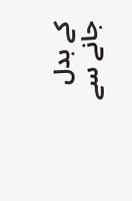کے بدل جانے سے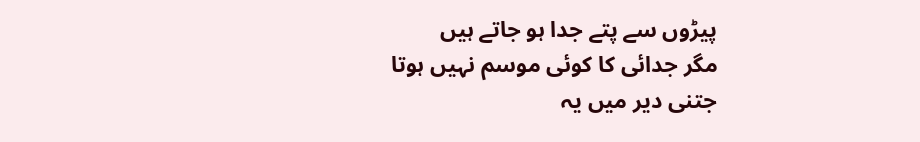پیڑوں سے پتے جدا ہو جاتے ہیں
مگر جدائی کا کوئی موسم نہیں ہوتا
جتنی دیر میں یہ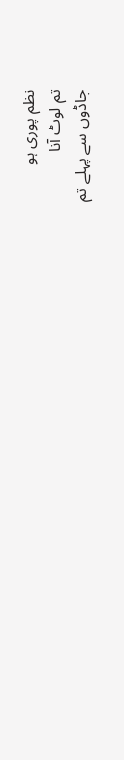نظم پوری ہو
تم لوٹ آنا
جاڈوں سے پہلے تم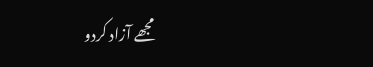مجھے آزاد کردو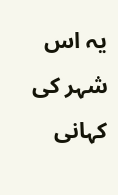یہ اس شہر کی کہانی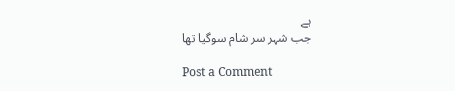ہے
جب شہر سر شام سوگیا تھا

Post a Comment